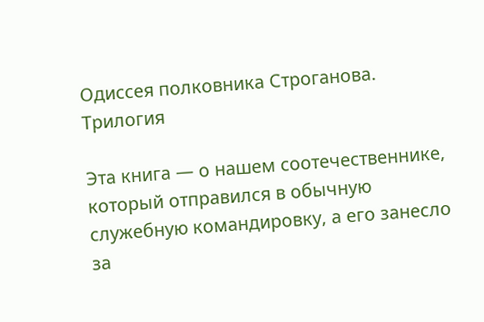Одиссея полковника Строганова. Трилогия

Эта книга — о нашем соотечественнике, который отправился в обычную служебную командировку, а его занесло за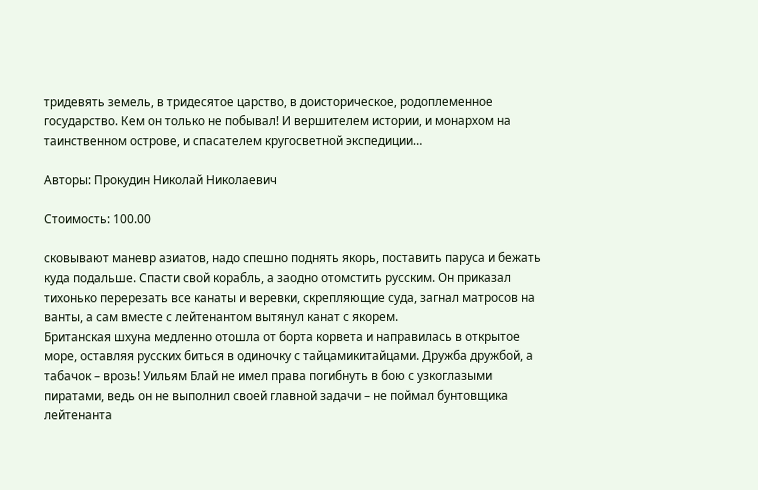тридевять земель, в тридесятое царство, в доисторическое, родоплеменное государство. Кем он только не побывал! И вершителем истории, и монархом на таинственном острове, и спасателем кругосветной экспедиции…

Авторы: Прокудин Николай Николаевич

Стоимость: 100.00

сковывают маневр азиатов, надо спешно поднять якорь, поставить паруса и бежать куда подальше. Спасти свой корабль, а заодно отомстить русским. Он приказал тихонько перерезать все канаты и веревки, скрепляющие суда, загнал матросов на ванты, а сам вместе с лейтенантом вытянул канат с якорем.
Британская шхуна медленно отошла от борта корвета и направилась в открытое море, оставляя русских биться в одиночку с тайцамикитайцами. Дружба дружбой, а табачок – врозь! Уильям Блай не имел права погибнуть в бою с узкоглазыми пиратами, ведь он не выполнил своей главной задачи – не поймал бунтовщика лейтенанта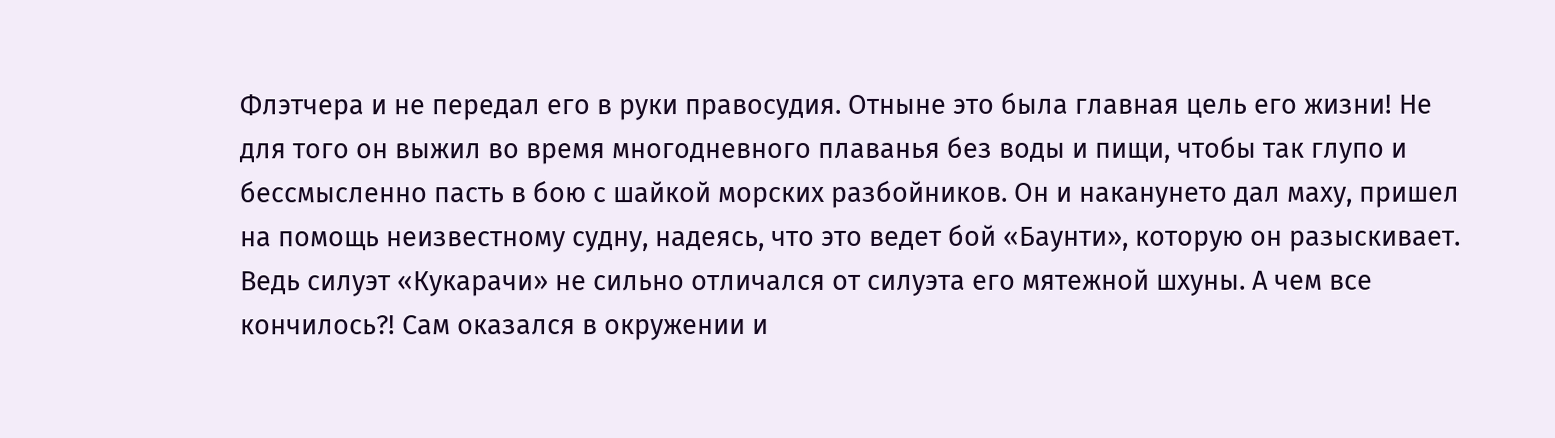Флэтчера и не передал его в руки правосудия. Отныне это была главная цель его жизни! Не для того он выжил во время многодневного плаванья без воды и пищи, чтобы так глупо и бессмысленно пасть в бою с шайкой морских разбойников. Он и наканунето дал маху, пришел на помощь неизвестному судну, надеясь, что это ведет бой «Баунти», которую он разыскивает. Ведь силуэт «Кукарачи» не сильно отличался от силуэта его мятежной шхуны. А чем все кончилось?! Сам оказался в окружении и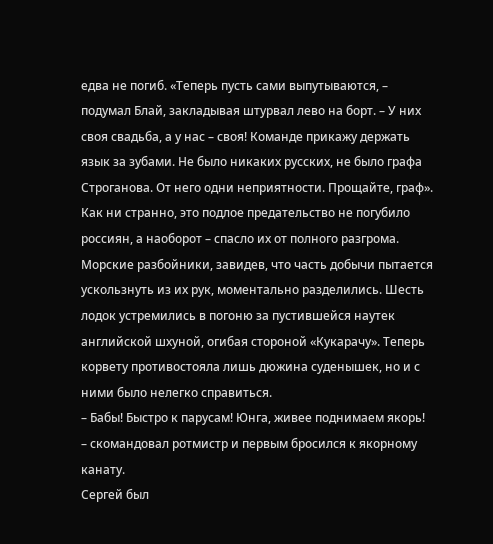едва не погиб. «Теперь пусть сами выпутываются, – подумал Блай, закладывая штурвал лево на борт. – У них своя свадьба, а у нас – своя! Команде прикажу держать язык за зубами. Не было никаких русских, не было графа Строганова. От него одни неприятности. Прощайте, граф».
Как ни странно, это подлое предательство не погубило россиян, а наоборот – спасло их от полного разгрома. Морские разбойники, завидев, что часть добычи пытается ускользнуть из их рук, моментально разделились. Шесть лодок устремились в погоню за пустившейся наутек английской шхуной, огибая стороной «Кукарачу». Теперь корвету противостояла лишь дюжина суденышек, но и с ними было нелегко справиться.
– Бабы! Быстро к парусам! Юнга, живее поднимаем якорь! – скомандовал ротмистр и первым бросился к якорному канату.
Сергей был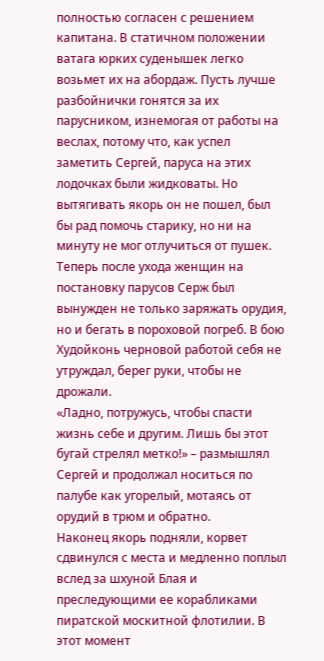полностью согласен с решением капитана. В статичном положении ватага юрких суденышек легко возьмет их на абордаж. Пусть лучше разбойнички гонятся за их парусником, изнемогая от работы на веслах, потому что, как успел заметить Сергей, паруса на этих лодочках были жидковаты. Но вытягивать якорь он не пошел, был бы рад помочь старику, но ни на минуту не мог отлучиться от пушек. Теперь после ухода женщин на постановку парусов Серж был вынужден не только заряжать орудия, но и бегать в пороховой погреб. В бою Худойконь черновой работой себя не утруждал, берег руки, чтобы не дрожали.
«Ладно, потружусь, чтобы спасти жизнь себе и другим. Лишь бы этот бугай стрелял метко!» – размышлял Сергей и продолжал носиться по палубе как угорелый, мотаясь от орудий в трюм и обратно.
Наконец якорь подняли, корвет сдвинулся с места и медленно поплыл вслед за шхуной Блая и преследующими ее корабликами пиратской москитной флотилии. В этот момент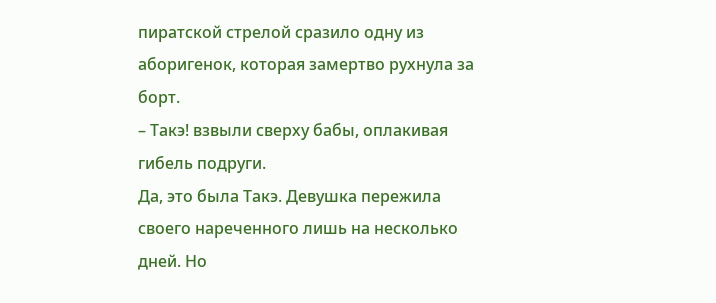пиратской стрелой сразило одну из аборигенок, которая замертво рухнула за борт.
– Такэ! взвыли сверху бабы, оплакивая гибель подруги.
Да, это была Такэ. Девушка пережила своего нареченного лишь на несколько дней. Но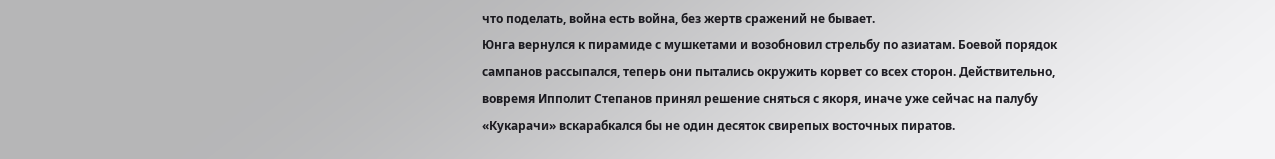что поделать, война есть война, без жертв сражений не бывает.
Юнга вернулся к пирамиде с мушкетами и возобновил стрельбу по азиатам. Боевой порядок сампанов рассыпался, теперь они пытались окружить корвет со всех сторон. Действительно, вовремя Ипполит Степанов принял решение сняться с якоря, иначе уже сейчас на палубу «Кукарачи» вскарабкался бы не один десяток свирепых восточных пиратов.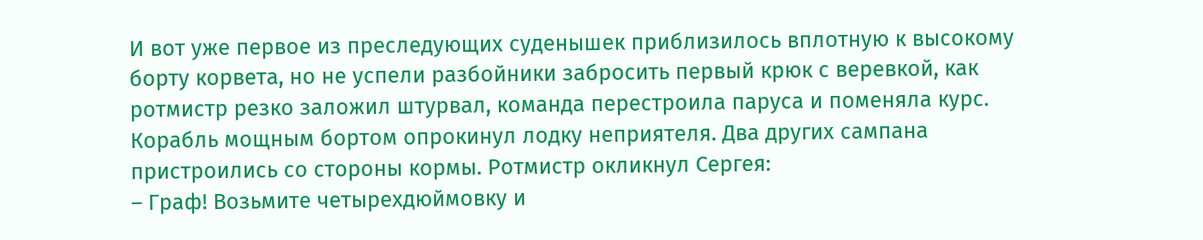И вот уже первое из преследующих суденышек приблизилось вплотную к высокому борту корвета, но не успели разбойники забросить первый крюк с веревкой, как ротмистр резко заложил штурвал, команда перестроила паруса и поменяла курс. Корабль мощным бортом опрокинул лодку неприятеля. Два других сампана пристроились со стороны кормы. Ротмистр окликнул Сергея:
– Граф! Возьмите четырехдюймовку и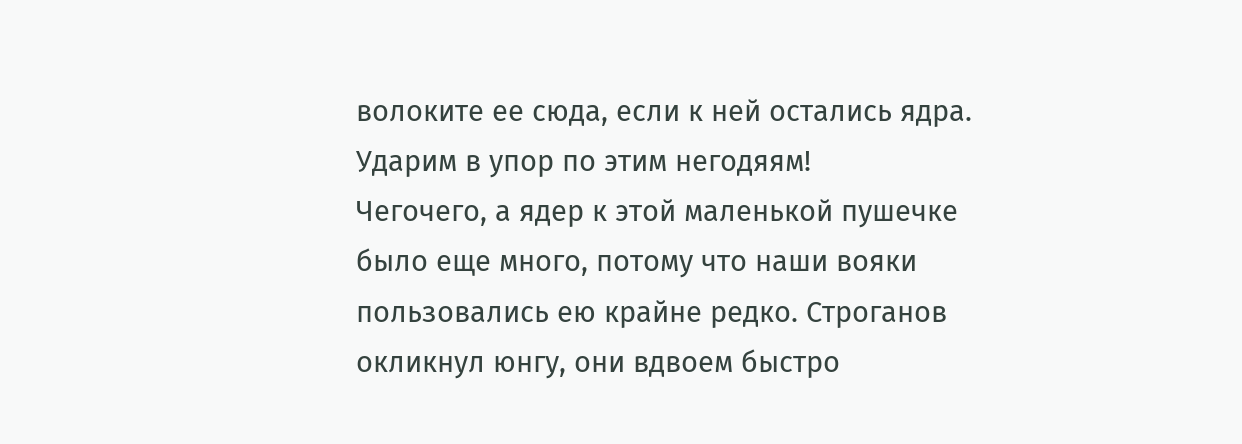волоките ее сюда, если к ней остались ядра. Ударим в упор по этим негодяям!
Чегочего, а ядер к этой маленькой пушечке было еще много, потому что наши вояки пользовались ею крайне редко. Строганов окликнул юнгу, они вдвоем быстро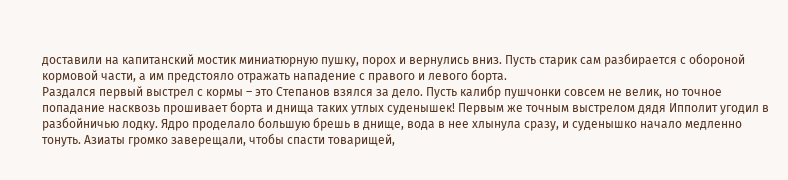доставили на капитанский мостик миниатюрную пушку, порох и вернулись вниз. Пусть старик сам разбирается с обороной кормовой части, а им предстояло отражать нападение с правого и левого борта.
Раздался первый выстрел с кормы – это Степанов взялся за дело. Пусть калибр пушчонки совсем не велик, но точное попадание насквозь прошивает борта и днища таких утлых суденышек! Первым же точным выстрелом дядя Ипполит угодил в разбойничью лодку. Ядро проделало большую брешь в днище, вода в нее хлынула сразу, и суденышко начало медленно тонуть. Азиаты громко заверещали, чтобы спасти товарищей,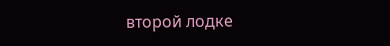второй лодке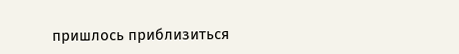пришлось приблизиться